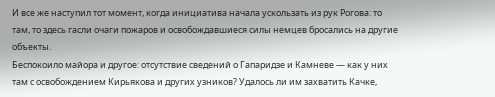И все же наступил тот момент, когда инициатива начала ускользать из рук Рогова: то там, то здесь гасли очаги пожаров и освобождавшиеся силы немцев бросались на другие объекты.
Беспокоило майора и другое: отсутствие сведений о Гапаридзе и Камневе — как у них там с освобождением Кирьякова и других узников? Удалось ли им захватить Качке,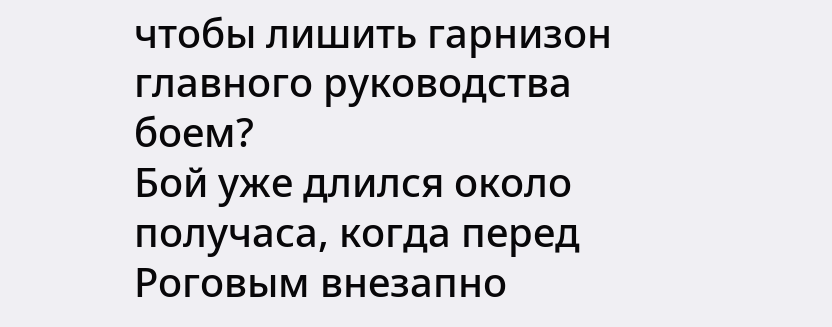чтобы лишить гарнизон главного руководства боем?
Бой уже длился около получаса, когда перед Роговым внезапно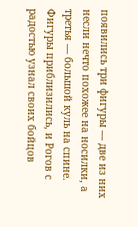появились три фигуры — две из них несли нечто похожее на носилки, а третья — большой куль на спине.
Фигуры приблизились, и Рогов с радостью узнал своих бойцов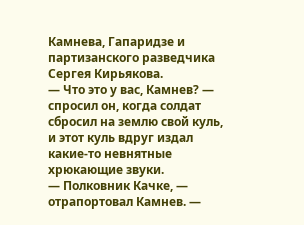Камнева, Гапаридзе и партизанского разведчика Сергея Кирьякова.
— Что это у вас, Камнев? — спросил он, когда солдат сбросил на землю свой куль, и этот куль вдруг издал какие-то невнятные хрюкающие звуки.
— Полковник Качке, — отрапортовал Камнев. —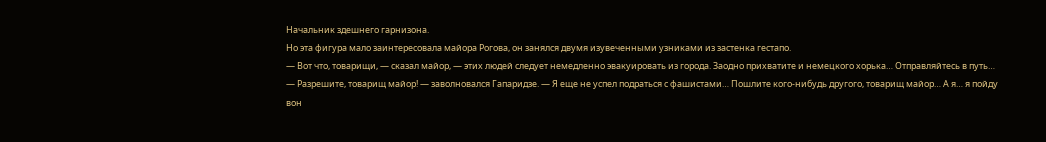Начальник здешнего гарнизона.
Но эта фигура мало заинтересовала майора Рогова, он занялся двумя изувеченными узниками из застенка гестапо.
— Вот что, товарищи, — сказал майор, — этих людей следует немедленно эвакуировать из города. Заодно прихватите и немецкого хорька… Отправляйтесь в путь…
— Разрешите, товарищ майор! — заволновался Гапаридзе. — Я еще не успел подраться с фашистами… Пошлите кого-нибудь другого, товарищ майор… А я… я пойду вон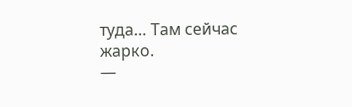туда… Там сейчас жарко.
—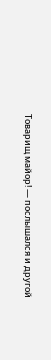Товарищ майор! — послышался и другой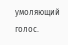умоляющий голос.